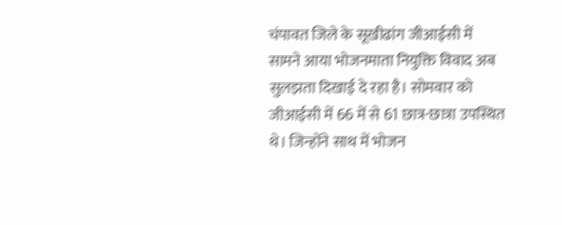चंपावत जिले के सूखीढांग जीआईसी में सामने आया भोजनमाता नियुक्ति विवाद अब सुलझता दिखाई दे रहा है। सोमवार को जीआईसी में 66 में से 61 छात्र-छात्रा उपस्थित थे। जिन्होंने साथ में भोजन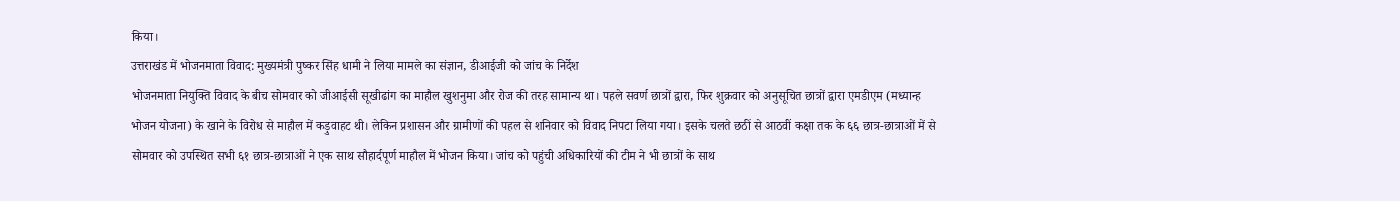किया।
उत्तराखंड में भोजनमाता विवाद: मुख्यमंत्री पुष्कर सिंह धामी ने लिया मामले का संज्ञान, डीआईजी को जांच के निर्देश
भोजनमाता नियुक्ति विवाद के बीच सोमवार को जीआईसी सूखीढांग का माहौल खुशनुमा और रोज की तरह सामान्य था। पहले सवर्ण छात्रों द्वारा, फिर शुक्रवार को अनुसूचित छात्रों द्वारा एमडीएम (मध्यान्ह भोजन योजना) के खाने के विरोध से माहौल में कड़ुवाहट थी। लेकिन प्रशासन और ग्रामीणों की पहल से शनिवार को विवाद निपटा लिया गया। इसके चलते छठीं से आठवीं कक्षा तक के ६६ छात्र-छात्राओं में से सोमवार को उपस्थित सभी ६१ छात्र-छात्राओं ने एक साथ सौहार्दपूर्ण माहौल में भोजन किया। जांच को पहुंची अधिकारियों की टीम ने भी छात्रों के साथ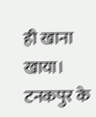ही खाना खाया। टनकपुर के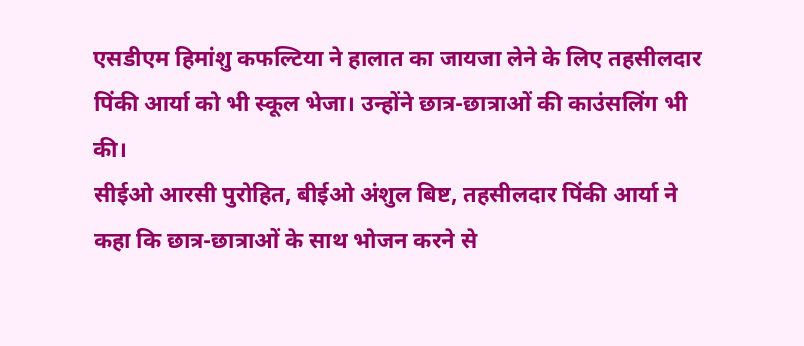एसडीएम हिमांशु कफल्टिया ने हालात का जायजा लेने के लिए तहसीलदार पिंकी आर्या को भी स्कूल भेजा। उन्होंने छात्र-छात्राओं की काउंसलिंग भी की।
सीईओ आरसी पुरोहित, बीईओ अंशुल बिष्ट, तहसीलदार पिंकी आर्या ने कहा कि छात्र-छात्राओं के साथ भोजन करने से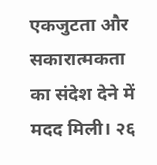एकजुटता और सकारात्मकता का संदेश देने में मदद मिली। २६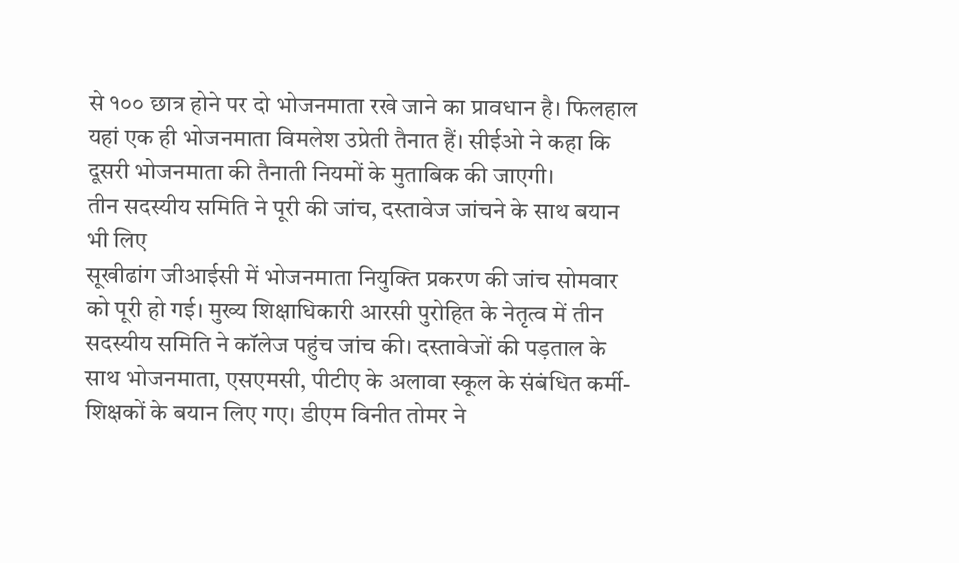से १०० छात्र होने पर दो भोजनमाता रखे जाने का प्रावधान है। फिलहाल यहां एक ही भोजनमाता विमलेश उप्रेती तैनात हैं। सीईओ ने कहा कि दूसरी भोजनमाता की तैनाती नियमों के मुताबिक की जाएगी।
तीन सदस्यीय समिति ने पूरी की जांच, दस्तावेज जांचने के साथ बयान भी लिए
सूखीढांग जीआईसी में भोजनमाता नियुक्ति प्रकरण की जांच सोमवार को पूरी हो गई। मुख्य शिक्षाधिकारी आरसी पुरोहित के नेतृत्व में तीन सदस्यीय समिति ने कॉलेज पहुंच जांच की। दस्तावेजों की पड़ताल के साथ भोजनमाता, एसएमसी, पीटीए के अलावा स्कूल के संबंधित कर्मी-शिक्षकों के बयान लिए गए। डीएम विनीत तोमर ने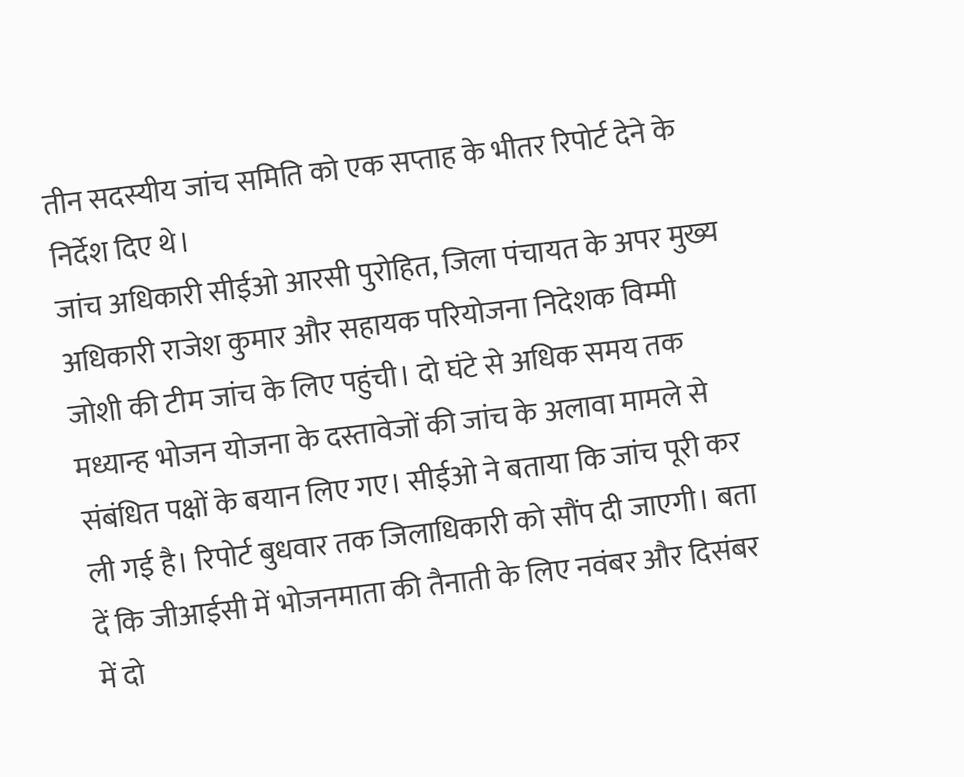तीन सदस्यीय जांच समिति को एक सप्ताह के भीतर रिपोर्ट देने के निर्देश दिए थे।
जांच अधिकारी सीईओ आरसी पुरोहित, जिला पंचायत के अपर मुख्य अधिकारी राजेश कुमार और सहायक परियोजना निदेशक विम्मी जोशी की टीम जांच के लिए पहुंची। दो घंटे से अधिक समय तक मध्यान्ह भोजन योजना के दस्तावेजों की जांच के अलावा मामले से संबंधित पक्षों के बयान लिए गए। सीईओ ने बताया कि जांच पूरी कर ली गई है। रिपोर्ट बुधवार तक जिलाधिकारी को सौंप दी जाएगी। बता दें कि जीआईसी में भोजनमाता की तैनाती के लिए नवंबर और दिसंबर में दो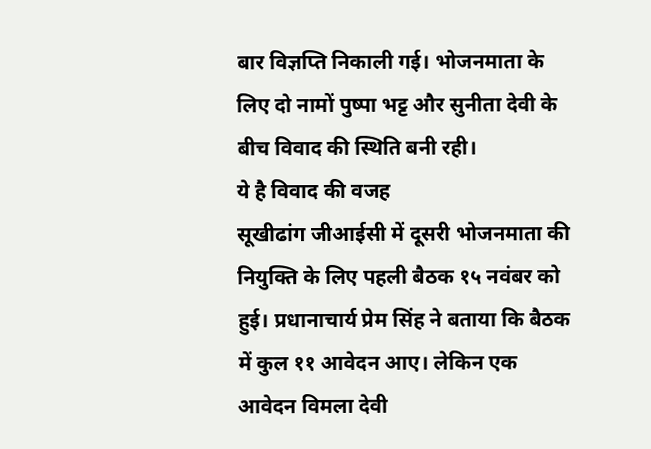बार विज्ञप्ति निकाली गई। भोजनमाता के लिए दो नामों पुष्पा भट्ट और सुनीता देवी के बीच विवाद की स्थिति बनी रही।
ये है विवाद की वजह
सूखीढांग जीआईसी में दूसरी भोजनमाता की नियुक्ति के लिए पहली बैठक १५ नवंबर को हुई। प्रधानाचार्य प्रेम सिंह ने बताया कि बैठक में कुल ११ आवेदन आए। लेकिन एक आवेदन विमला देवी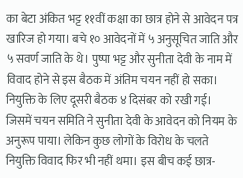का बेटा अंकित भट्ट ११वीं कक्षा का छात्र होने से आवेदन पत्र खारिज हो गया। बचे १० आवेदनों में ५ अनुसूचित जाति और ५ सवर्ण जाति के थे। पुष्पा भट्ट और सुनीता देवी के नाम में विवाद होने से इस बैठक में अंतिम चयन नहीं हो सका। नियुक्ति के लिए दूसरी बैठक ४ दिसंबर को रखी गई। जिसमें चयन समिति ने सुनीता देवी के आवेदन को नियम के अनुरूप पाया। लेकिन कुछ लोगों के विरोध के चलते नियुक्ति विवाद फिर भी नहीं थमा। इस बीच कई छात्र-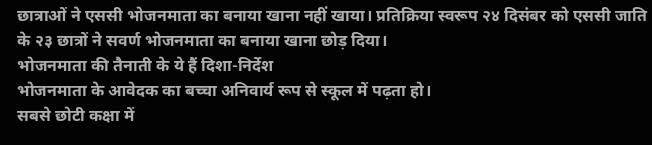छात्राओं ने एससी भोजनमाता का बनाया खाना नहीं खाया। प्रतिक्रिया स्वरूप २४ दिसंबर को एससी जाति के २३ छात्रों ने सवर्ण भोजनमाता का बनाया खाना छोड़ दिया।
भोजनमाता की तैनाती के ये हैं दिशा-निर्देश
भोजनमाता के आवेदक का बच्चा अनिवार्य रूप से स्कूल में पढ़ता हो।
सबसे छोटी कक्षा में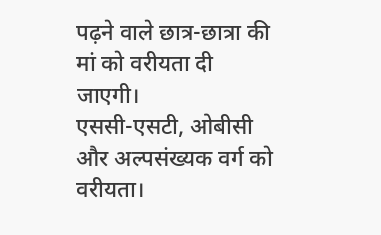पढ़ने वाले छात्र-छात्रा की मां को वरीयता दी जाएगी।
एससी-एसटी, ओबीसी और अल्पसंख्यक वर्ग को वरीयता।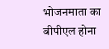भोजनमाता का बीपीएल होना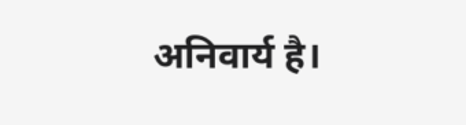अनिवार्य है।